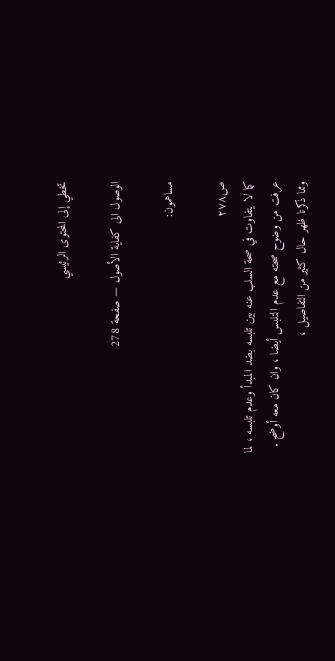تخطي إلى المحتوى الرئيسي

الوصول الى كفاية الأصول — صفحة 278

مساهمون:

ص٢٧٨
كما لا يتفاوت في صحة السلب عنه بين تلبسه بضد المبدأ وعدم تلبسه ، لما عرفت من وضوح صحته مع عدم التلبس أيضا ، وان كان معه أوضح . ومما ذكرنا ظهر حال كثير من التفاصيل ،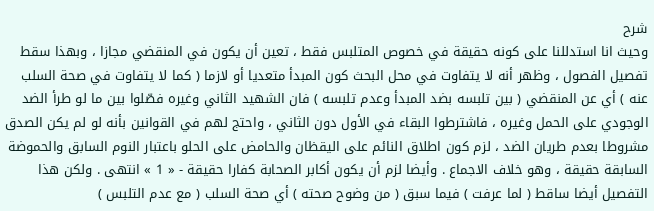شرح
وحيث انا استدللنا على كونه حقيقة في خصوص المتلبس فقط ، تعين أن يكون في المنقضي مجازا ، وبهذا سقط تفصيل الفصول ، وظهر أنه لا يتفاوت في محل البحث كون المبدأ متعديا أو لازما ( كما لا يتفاوت في صحة السلب عنه ) أي عن المنقضي ( بين تلبسه بضد المبدأ وعدم تلبسه ) فان الشهيد الثاني وغيره فصّلوا بين ما لو طرأ الضد الوجودي على الحمل وغيره ، فاشترطوا البقاء في الأول دون الثاني ، واحتج لهم في القوانين بأنه لو لم يكن الصدق مشروطا بعدم طريان الضد ، لزم كون اطلاق النائم على اليقظان والحامض على الحلو باعتبار النوم السابق والحموضة السابقة حقيقة ، وهو خلاف الاجماع . وأيضا لزم أن يكون أكابر الصحابة كفارا حقيقة - « 1 » انتهى . ولكن هذا التفصيل أيضا ساقط ( لما عرفت ) فيما سبق ( من وضوح صحته ) أي صحة السلب ( مع عدم التلبس )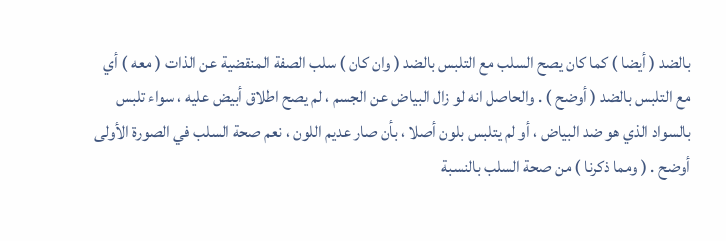بالضد ( أيضا ) كما كان يصح السلب مع التلبس بالضد ( وان كان ) سلب الصفة المنقضية عن الذات ( معه ) أي مع التلبس بالضد ( أوضح ) . والحاصل انه لو زال البياض عن الجسم ، لم يصح اطلاق أبيض عليه ، سواء تلبس بالسواد الذي هو ضد البياض ، أو لم يتلبس بلون أصلا ، بأن صار عديم اللون ، نعم صحة السلب في الصورة الأولى أوضح . ( ومما ذكرنا ) من صحة السلب بالنسبة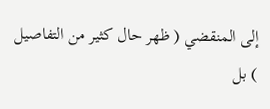إلى المنقضي ( ظهر حال كثير من التفاصيل ) بل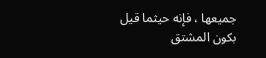جميعها ، فإنه حيثما قيل بكون المشتق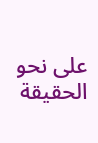على نحو الحقيقة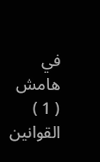في
هامش
( 1 ) القوانين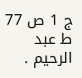ج 1 ص 77 ط عبد الرحيم .